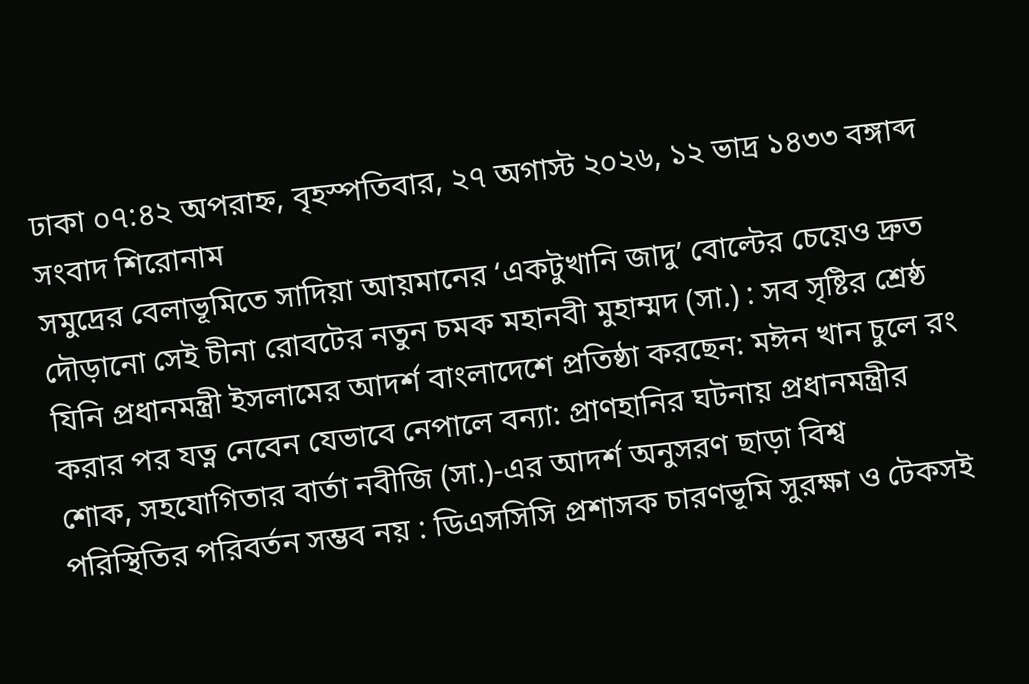ঢাকা ০৭:৪২ অপরাহ্ন, বৃহস্পতিবার, ২৭ অগাস্ট ২০২৬, ১২ ভাদ্র ১৪৩৩ বঙ্গাব্দ
সংবাদ শিরোনাম
সমুদ্রের বেলাভূমিতে সাদিয়া আয়মানের ‌‘একটুখানি জাদু’ বোল্টের চেয়েও দ্রুত দৌড়ানো সেই চীনা রোবটের নতুন চমক মহানবী মুহাম্মদ (সা.) : সব সৃষ্টির শ্রেষ্ঠ যিনি প্রধানমন্ত্রী ইসলামের আদর্শ বাংলাদেশে প্রতিষ্ঠা করছেন: মঈন খান চুলে রং করার পর যত্ন নেবেন যেভাবে নেপালে বন্যা: প্রাণহানির ঘটনায় প্রধানমন্ত্রীর শোক, সহযোগিতার বার্তা নবীজি (সা.)-এর আদর্শ অনুসরণ ছাড়া বিশ্ব পরিস্থিতির পরিবর্তন সম্ভব নয় : ডিএসসিসি প্রশাসক চারণভূমি সুরক্ষা ও টেকসই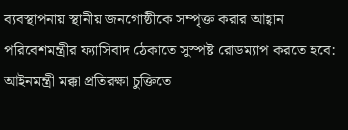ব্যবস্থাপনায় স্থানীয় জনগোষ্ঠীকে সম্পৃক্ত করার আহ্বান পরিবেশমন্ত্রীর ফ্যাসিবাদ ঠেকাতে সুস্পষ্ট রোডম্যাপ করতে হবে: আইনমন্ত্রী মক্কা প্রতিরক্ষা চুক্তিতে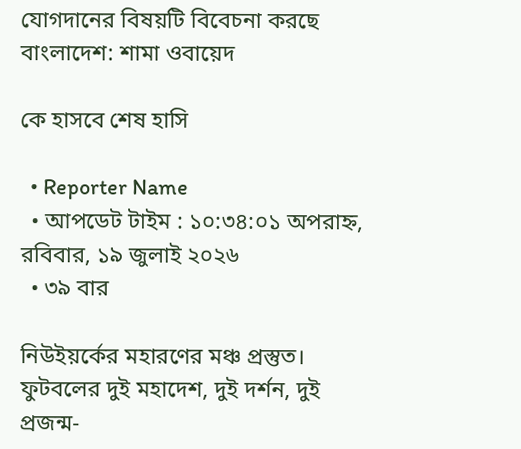যোগদানের বিষয়টি বিবেচনা করছে বাংলাদেশ: শামা ওবায়েদ

কে হাসবে শেষ হাসি

  • Reporter Name
  • আপডেট টাইম : ১০:৩৪:০১ অপরাহ্ন, রবিবার, ১৯ জুলাই ২০২৬
  • ৩৯ বার

নিউইয়র্কের মহারণের মঞ্চ প্রস্তুত। ফুটবলের দুই মহাদেশ, দুই দর্শন, দুই প্রজন্ম-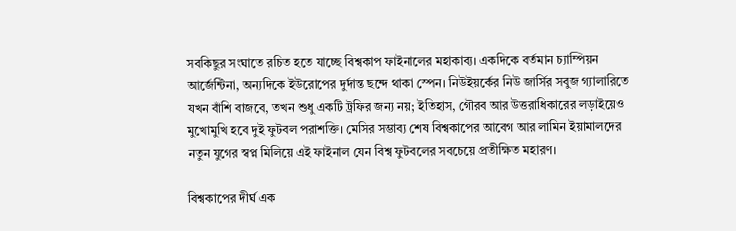সবকিছুর সংঘাতে রচিত হতে যাচ্ছে বিশ্বকাপ ফাইনালের মহাকাব্য। একদিকে বর্তমান চ্যাম্পিয়ন আর্জেন্টিনা, অন্যদিকে ইউরোপের দুর্দান্ত ছন্দে থাকা স্পেন। নিউইয়র্কের নিউ জার্সির সবুজ গ্যালারিতে যখন বাঁশি বাজবে, তখন শুধু একটি ট্রফির জন্য নয়; ইতিহাস, গৌরব আর উত্তরাধিকারের লড়াইয়েও মুখোমুখি হবে দুই ফুটবল পরাশক্তি। মেসির সম্ভাব্য শেষ বিশ্বকাপের আবেগ আর লামিন ইয়ামালদের নতুন যুগের স্বপ্ন মিলিয়ে এই ফাইনাল যেন বিশ্ব ফুটবলের সবচেয়ে প্রতীক্ষিত মহারণ।

বিশ্বকাপের দীর্ঘ এক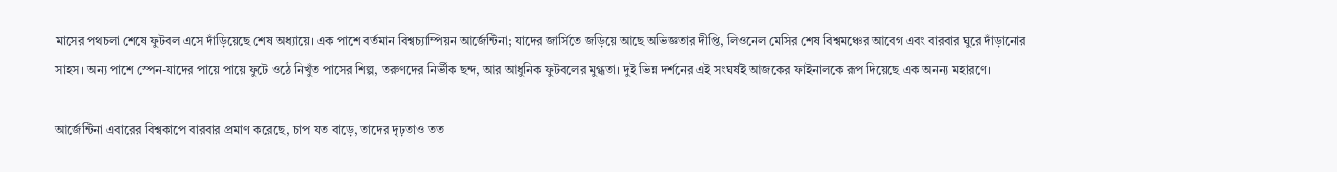মাসের পথচলা শেষে ফুটবল এসে দাঁড়িয়েছে শেষ অধ্যায়ে। এক পাশে বর্তমান বিশ্বচ্যাম্পিয়ন আর্জেন্টিনা; যাদের জার্সিতে জড়িয়ে আছে অভিজ্ঞতার দীপ্তি, লিওনেল মেসির শেষ বিশ্বমঞ্চের আবেগ এবং বারবার ঘুরে দাঁড়ানোর সাহস। অন্য পাশে স্পেন-যাদের পায়ে পায়ে ফুটে ওঠে নিখুঁত পাসের শিল্প, তরুণদের নির্ভীক ছন্দ, আর আধুনিক ফুটবলের মুগ্ধতা। দুই ভিন্ন দর্শনের এই সংঘর্ষই আজকের ফাইনালকে রূপ দিয়েছে এক অনন্য মহারণে।

আর্জেন্টিনা এবারের বিশ্বকাপে বারবার প্রমাণ করেছে, চাপ যত বাড়ে, তাদের দৃঢ়তাও তত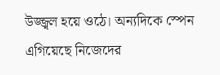উজ্জ্বল হয়ে ওঠে। অন্যদিকে স্পেন এগিয়েছে নিজেদের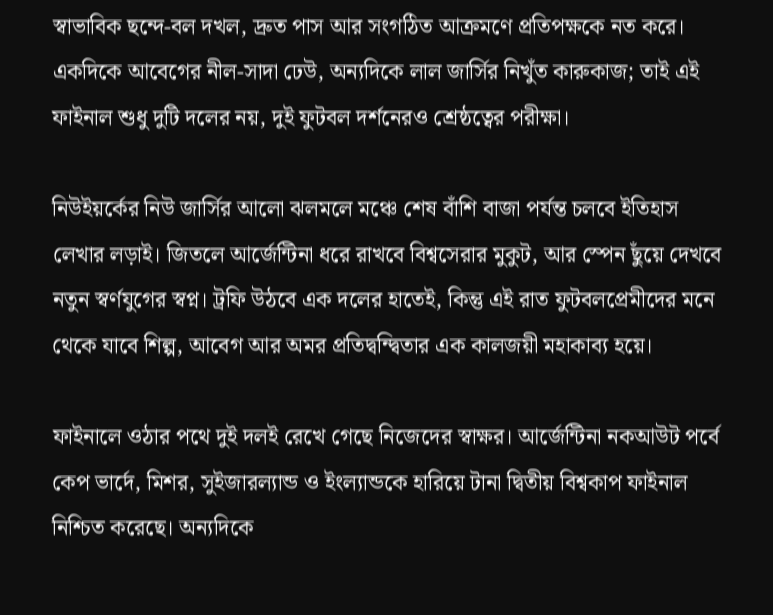স্বাভাবিক ছন্দে-বল দখল, দ্রুত পাস আর সংগঠিত আক্রমণে প্রতিপক্ষকে নত করে। একদিকে আবেগের নীল-সাদা ঢেউ, অন্যদিকে লাল জার্সির নিখুঁত কারুকাজ; তাই এই ফাইনাল শুধু দুটি দলের নয়, দুই ফুটবল দর্শনেরও শ্রেষ্ঠত্বের পরীক্ষা।

নিউইয়র্কের নিউ জার্সির আলো ঝলমলে মঞ্চে শেষ বাঁশি বাজা পর্যন্ত চলবে ইতিহাস লেখার লড়াই। জিতলে আর্জেন্টিনা ধরে রাখবে বিশ্বসেরার মুকুট, আর স্পেন ছুঁয়ে দেখবে নতুন স্বর্ণযুগের স্বপ্ন। ট্রফি উঠবে এক দলের হাতেই, কিন্তু এই রাত ফুটবলপ্রেমীদের মনে থেকে যাবে শিল্প, আবেগ আর অমর প্রতিদ্বন্দ্বিতার এক কালজয়ী মহাকাব্য হয়ে।

ফাইনালে ওঠার পথে দুই দলই রেখে গেছে নিজেদের স্বাক্ষর। আর্জেন্টিনা নকআউট পর্বে কেপ ভার্দে, মিশর, সুইজারল্যান্ড ও ইংল্যান্ডকে হারিয়ে টানা দ্বিতীয় বিশ্বকাপ ফাইনাল নিশ্চিত করেছে। অন্যদিকে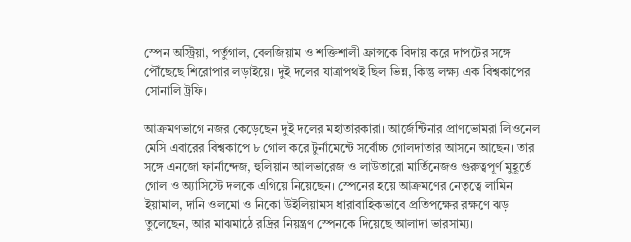স্পেন অস্ট্রিয়া, পর্তুগাল, বেলজিয়াম ও শক্তিশালী ফ্রান্সকে বিদায় করে দাপটের সঙ্গে পৌঁছেছে শিরোপার লড়াইয়ে। দুই দলের যাত্রাপথই ছিল ভিন্ন, কিন্তু লক্ষ্য এক বিশ্বকাপের সোনালি ট্রফি।

আক্রমণভাগে নজর কেড়েছেন দুই দলের মহাতারকারা। আর্জেন্টিনার প্রাণভোমরা লিওনেল মেসি এবারের বিশ্বকাপে ৮ গোল করে টুর্নামেন্টে সর্বোচ্চ গোলদাতার আসনে আছেন। তার সঙ্গে এনজো ফার্নান্দেজ, হুলিয়ান আলভারেজ ও লাউতারো মার্তিনেজও গুরুত্বপূর্ণ মুহূর্তে গোল ও অ্যাসিস্টে দলকে এগিয়ে নিয়েছেন। স্পেনের হয়ে আক্রমণের নেতৃত্বে লামিন ইয়ামাল, দানি ওলমো ও নিকো উইলিয়ামস ধারাবাহিকভাবে প্রতিপক্ষের রক্ষণে ঝড় তুলেছেন, আর মাঝমাঠে রদ্রির নিয়ন্ত্রণ স্পেনকে দিয়েছে আলাদা ভারসাম্য।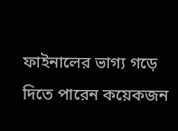ফাইনালের ভাগ্য গড়ে দিতে পারেন কয়েকজন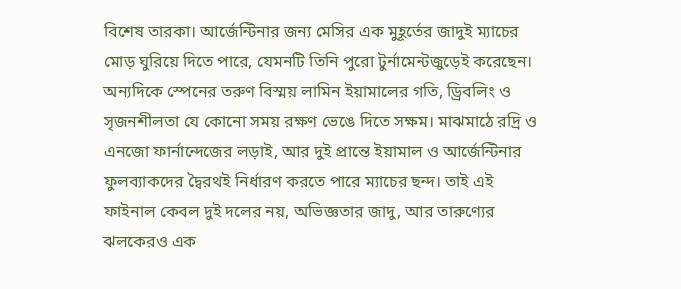বিশেষ তারকা। আর্জেন্টিনার জন্য মেসির এক মুহূর্তের জাদুই ম্যাচের মোড় ঘুরিয়ে দিতে পারে, যেমনটি তিনি পুরো টুর্নামেন্টজুড়েই করেছেন। অন্যদিকে স্পেনের তরুণ বিস্ময় লামিন ইয়ামালের গতি, ড্রিবলিং ও সৃজনশীলতা যে কোনো সময় রক্ষণ ভেঙে দিতে সক্ষম। মাঝমাঠে রদ্রি ও এনজো ফার্নান্দেজের লড়াই, আর দুই প্রান্তে ইয়ামাল ও আর্জেন্টিনার ফুলব্যাকদের দ্বৈরথই নির্ধারণ করতে পারে ম্যাচের ছন্দ। তাই এই ফাইনাল কেবল দুই দলের নয়, অভিজ্ঞতার জাদু, আর তারুণ্যের ঝলকেরও এক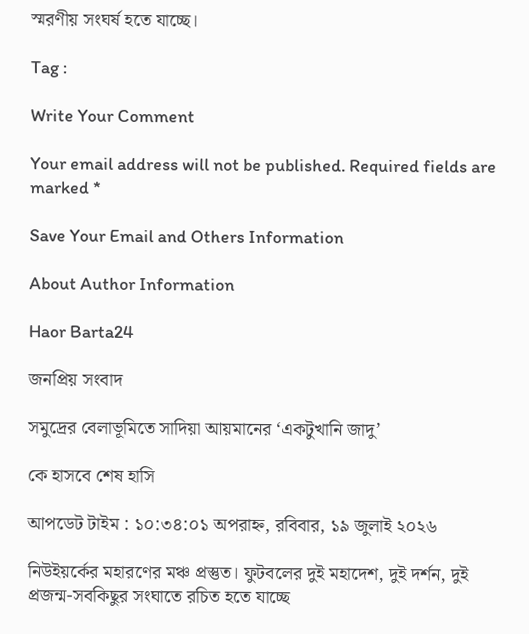স্মরণীয় সংঘর্ষ হতে যাচ্ছে।

Tag :

Write Your Comment

Your email address will not be published. Required fields are marked *

Save Your Email and Others Information

About Author Information

Haor Barta24

জনপ্রিয় সংবাদ

সমুদ্রের বেলাভূমিতে সাদিয়া আয়মানের ‌‘একটুখানি জাদু’

কে হাসবে শেষ হাসি

আপডেট টাইম : ১০:৩৪:০১ অপরাহ্ন, রবিবার, ১৯ জুলাই ২০২৬

নিউইয়র্কের মহারণের মঞ্চ প্রস্তুত। ফুটবলের দুই মহাদেশ, দুই দর্শন, দুই প্রজন্ম-সবকিছুর সংঘাতে রচিত হতে যাচ্ছে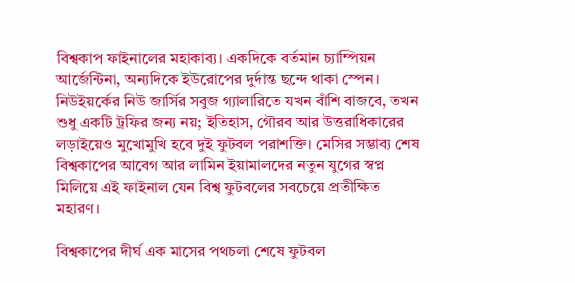বিশ্বকাপ ফাইনালের মহাকাব্য। একদিকে বর্তমান চ্যাম্পিয়ন আর্জেন্টিনা, অন্যদিকে ইউরোপের দুর্দান্ত ছন্দে থাকা স্পেন। নিউইয়র্কের নিউ জার্সির সবুজ গ্যালারিতে যখন বাঁশি বাজবে, তখন শুধু একটি ট্রফির জন্য নয়; ইতিহাস, গৌরব আর উত্তরাধিকারের লড়াইয়েও মুখোমুখি হবে দুই ফুটবল পরাশক্তি। মেসির সম্ভাব্য শেষ বিশ্বকাপের আবেগ আর লামিন ইয়ামালদের নতুন যুগের স্বপ্ন মিলিয়ে এই ফাইনাল যেন বিশ্ব ফুটবলের সবচেয়ে প্রতীক্ষিত মহারণ।

বিশ্বকাপের দীর্ঘ এক মাসের পথচলা শেষে ফুটবল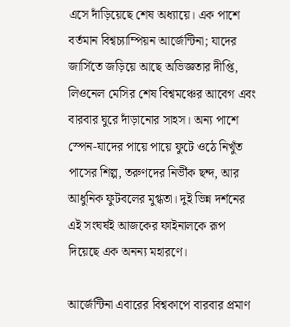এসে দাঁড়িয়েছে শেষ অধ্যায়ে। এক পাশে বর্তমান বিশ্বচ্যাম্পিয়ন আর্জেন্টিনা; যাদের জার্সিতে জড়িয়ে আছে অভিজ্ঞতার দীপ্তি, লিওনেল মেসির শেষ বিশ্বমঞ্চের আবেগ এবং বারবার ঘুরে দাঁড়ানোর সাহস। অন্য পাশে স্পেন-যাদের পায়ে পায়ে ফুটে ওঠে নিখুঁত পাসের শিল্প, তরুণদের নির্ভীক ছন্দ, আর আধুনিক ফুটবলের মুগ্ধতা। দুই ভিন্ন দর্শনের এই সংঘর্ষই আজকের ফাইনালকে রূপ দিয়েছে এক অনন্য মহারণে।

আর্জেন্টিনা এবারের বিশ্বকাপে বারবার প্রমাণ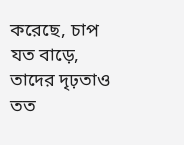করেছে, চাপ যত বাড়ে, তাদের দৃঢ়তাও তত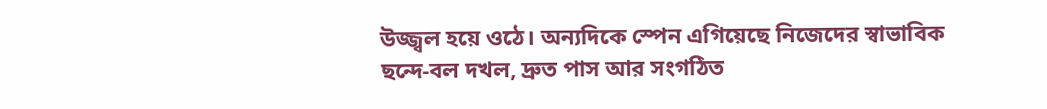উজ্জ্বল হয়ে ওঠে। অন্যদিকে স্পেন এগিয়েছে নিজেদের স্বাভাবিক ছন্দে-বল দখল, দ্রুত পাস আর সংগঠিত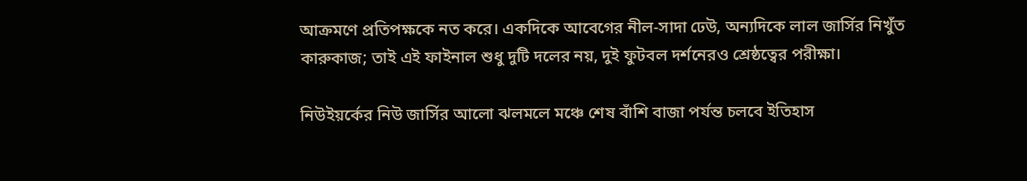আক্রমণে প্রতিপক্ষকে নত করে। একদিকে আবেগের নীল-সাদা ঢেউ, অন্যদিকে লাল জার্সির নিখুঁত কারুকাজ; তাই এই ফাইনাল শুধু দুটি দলের নয়, দুই ফুটবল দর্শনেরও শ্রেষ্ঠত্বের পরীক্ষা।

নিউইয়র্কের নিউ জার্সির আলো ঝলমলে মঞ্চে শেষ বাঁশি বাজা পর্যন্ত চলবে ইতিহাস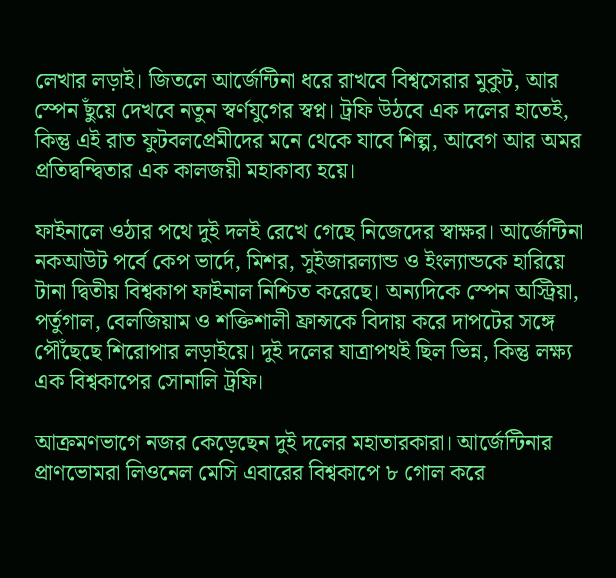লেখার লড়াই। জিতলে আর্জেন্টিনা ধরে রাখবে বিশ্বসেরার মুকুট, আর স্পেন ছুঁয়ে দেখবে নতুন স্বর্ণযুগের স্বপ্ন। ট্রফি উঠবে এক দলের হাতেই, কিন্তু এই রাত ফুটবলপ্রেমীদের মনে থেকে যাবে শিল্প, আবেগ আর অমর প্রতিদ্বন্দ্বিতার এক কালজয়ী মহাকাব্য হয়ে।

ফাইনালে ওঠার পথে দুই দলই রেখে গেছে নিজেদের স্বাক্ষর। আর্জেন্টিনা নকআউট পর্বে কেপ ভার্দে, মিশর, সুইজারল্যান্ড ও ইংল্যান্ডকে হারিয়ে টানা দ্বিতীয় বিশ্বকাপ ফাইনাল নিশ্চিত করেছে। অন্যদিকে স্পেন অস্ট্রিয়া, পর্তুগাল, বেলজিয়াম ও শক্তিশালী ফ্রান্সকে বিদায় করে দাপটের সঙ্গে পৌঁছেছে শিরোপার লড়াইয়ে। দুই দলের যাত্রাপথই ছিল ভিন্ন, কিন্তু লক্ষ্য এক বিশ্বকাপের সোনালি ট্রফি।

আক্রমণভাগে নজর কেড়েছেন দুই দলের মহাতারকারা। আর্জেন্টিনার প্রাণভোমরা লিওনেল মেসি এবারের বিশ্বকাপে ৮ গোল করে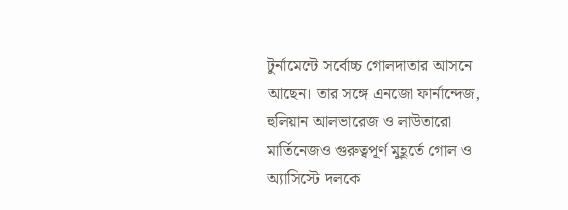টুর্নামেন্টে সর্বোচ্চ গোলদাতার আসনে আছেন। তার সঙ্গে এনজো ফার্নান্দেজ, হুলিয়ান আলভারেজ ও লাউতারো মার্তিনেজও গুরুত্বপূর্ণ মুহূর্তে গোল ও অ্যাসিস্টে দলকে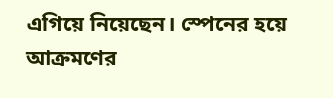এগিয়ে নিয়েছেন। স্পেনের হয়ে আক্রমণের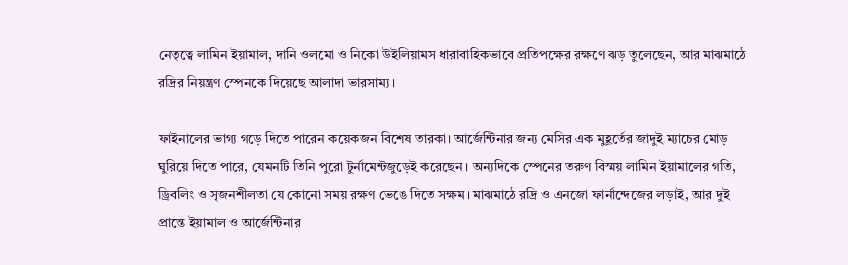নেতৃত্বে লামিন ইয়ামাল, দানি ওলমো ও নিকো উইলিয়ামস ধারাবাহিকভাবে প্রতিপক্ষের রক্ষণে ঝড় তুলেছেন, আর মাঝমাঠে রদ্রির নিয়ন্ত্রণ স্পেনকে দিয়েছে আলাদা ভারসাম্য।

ফাইনালের ভাগ্য গড়ে দিতে পারেন কয়েকজন বিশেষ তারকা। আর্জেন্টিনার জন্য মেসির এক মুহূর্তের জাদুই ম্যাচের মোড় ঘুরিয়ে দিতে পারে, যেমনটি তিনি পুরো টুর্নামেন্টজুড়েই করেছেন। অন্যদিকে স্পেনের তরুণ বিস্ময় লামিন ইয়ামালের গতি, ড্রিবলিং ও সৃজনশীলতা যে কোনো সময় রক্ষণ ভেঙে দিতে সক্ষম। মাঝমাঠে রদ্রি ও এনজো ফার্নান্দেজের লড়াই, আর দুই প্রান্তে ইয়ামাল ও আর্জেন্টিনার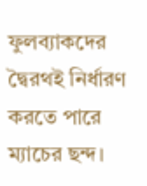ফুলব্যাকদের দ্বৈরথই নির্ধারণ করতে পারে ম্যাচের ছন্দ।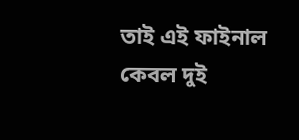তাই এই ফাইনাল কেবল দুই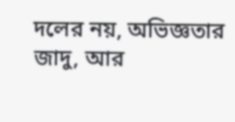দলের নয়, অভিজ্ঞতার জাদু, আর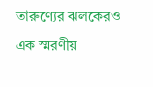তারুণ্যের ঝলকেরও এক স্মরণীয়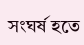সংঘর্ষ হতে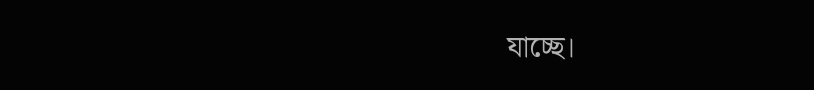যাচ্ছে।